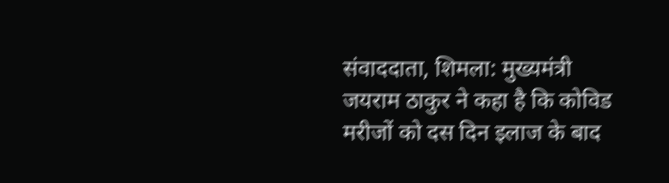संवाददाता, शिमला: मुख्यमंत्री जयराम ठाकुर ने कहा है कि कोविड मरीजों को दस दिन इलाज के बाद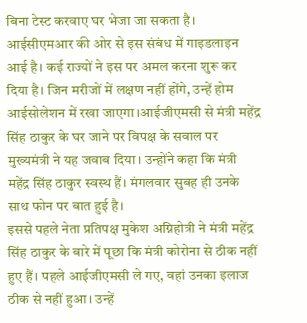बिना टेस्ट करवाए घर भेजा जा सकता है। आईसीएमआर की ओर से इस संबंध में गाइडलाइन आई है। कई राज्यों ने इस पर अमल करना शुरू कर दिया है। जिन मरीजों में लक्षण नहीं होंगे, उन्हें होम आईसोलेशन में रखा जाएगा।आईजीएमसी से मंत्री महेंद्र सिंह ठाकुर के घर जाने पर विपक्ष के सवाल पर मुख्यमंत्री ने यह जवाब दिया। उन्होंने कहा कि मंत्री महेंद्र सिंह ठाकुर स्वस्थ हैं। मंगलवार सुबह ही उनके साथ फोन पर बात हुई है।
इससे पहले नेता प्रतिपक्ष मुकेश अग्निहोत्री ने मंत्री महेंद्र सिंह ठाकुर के बारे में पूछा कि मंत्री कोरोना से ठीक नहीं हुए हैं। पहले आईजीएमसी ले गए, वहां उनका इलाज ठीक से नहीं हुआ। उन्हें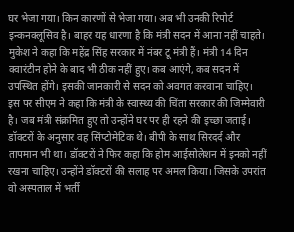घर भेजा गया। किन कारणों से भेजा गया। अब भी उनकी रिपोर्ट इन्कनक्लूसिव है। बाहर यह धारणा है कि मंत्री सदन में आना नहीं चाहते। मुकेश ने कहा कि महेंद्र सिंह सरकार में नंबर टू मंत्री हैं। मंत्री 14 दिन क्वारंटीन होने के बाद भी ठीक नहीं हुए। कब आएंगे, कब सदन में उपस्थित होंगे। इसकी जानकारी से सदन को अवगत करवाना चाहिए।
इस पर सीएम ने कहा कि मंत्री के स्वास्थ्य की चिंता सरकार की जिम्मेवारी है। जब मंत्री संक्रमित हुए तो उन्होंने घर पर ही रहने की इच्छा जताई। डॉक्टरों के अनुसार वह सिंप्टोमेटिक थे। बीपी के साथ सिरदर्द और तापमान भी था। डॉक्टरों ने फिर कहा कि होम आईसोलेशन में इनको नहीं रखना चाहिए। उन्होंने डॉक्टरों की सलाह पर अमल किया। जिसके उपरांत वो अस्पताल में भर्ती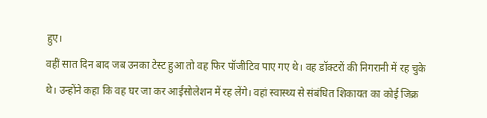हुए।
वहीं सात दिन बाद जब उनका टेस्ट हुआ तो वह फिर पॉजीटिव पाए गए थे। वह डॉक्टरों की निगरानी में रह चुके थे। उन्होंने कहा कि वह घर जा कर आईसोलेशन में रह लेंगे। वहां स्वास्थ्य से संबंधित शिकायत का कोई जिक्र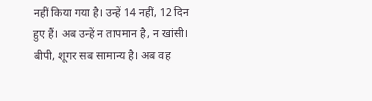नहीं किया गया है। उन्हें 14 नहीं, 12 दिन हुए हैं। अब उन्हें न तापमान है, न खांसी। बीपी, शूगर सब सामान्य है। अब वह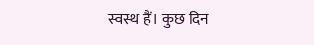स्वस्थ हैं। कुछ दिन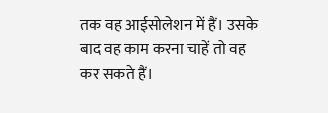तक वह आईसोलेशन में हैं। उसके बाद वह काम करना चाहें तो वह कर सकते हैं।